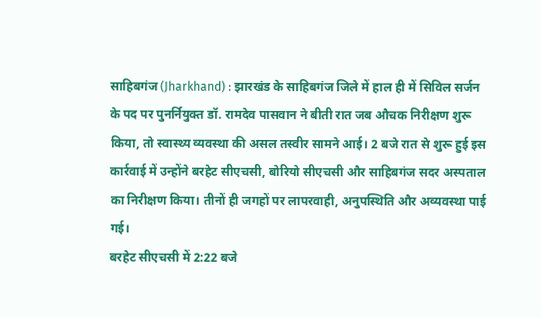साहिबगंज (Jharkhand) : झारखंड के साहिबगंज जिले में हाल ही में सिविल सर्जन के पद पर पुनर्नियुक्त डॉ. रामदेव पासवान ने बीती रात जब औचक निरीक्षण शुरू किया, तो स्वास्थ्य व्यवस्था की असल तस्वीर सामने आई। 2 बजे रात से शुरू हुई इस कार्रवाई में उन्होंने बरहेट सीएचसी, बोरियो सीएचसी और साहिबगंज सदर अस्पताल का निरीक्षण किया। तीनों ही जगहों पर लापरवाही, अनुपस्थिति और अव्यवस्था पाई गई।
बरहेट सीएचसी में 2:22 बजे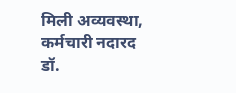मिली अव्यवस्था, कर्मचारी नदारद
डॉ.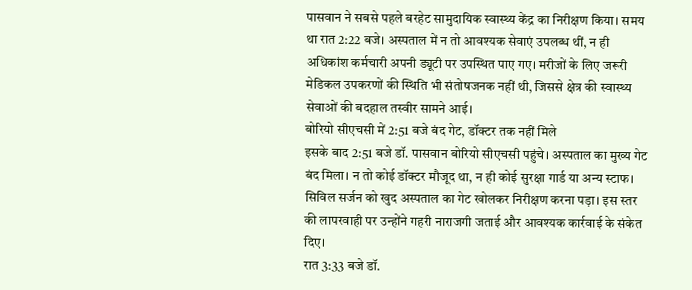पासवान ने सबसे पहले बरहेट सामुदायिक स्वास्थ्य केंद्र का निरीक्षण किया। समय था रात 2:22 बजे। अस्पताल में न तो आवश्यक सेवाएं उपलब्ध थीं, न ही अधिकांश कर्मचारी अपनी ड्यूटी पर उपस्थित पाए गए। मरीजों के लिए जरूरी मेडिकल उपकरणों की स्थिति भी संतोषजनक नहीं थी, जिससे क्षेत्र की स्वास्थ्य सेवाओं की बदहाल तस्वीर सामने आई।
बोरियो सीएचसी में 2:51 बजे बंद गेट, डॉक्टर तक नहीं मिले
इसके बाद 2:51 बजे डॉ. पासवान बोरियो सीएचसी पहुंचे। अस्पताल का मुख्य गेट बंद मिला। न तो कोई डॉक्टर मौजूद था, न ही कोई सुरक्षा गार्ड या अन्य स्टाफ। सिविल सर्जन को खुद अस्पताल का गेट खोलकर निरीक्षण करना पड़ा। इस स्तर की लापरवाही पर उन्होंने गहरी नाराजगी जताई और आवश्यक कार्रवाई के संकेत दिए।
रात 3:33 बजे डॉ.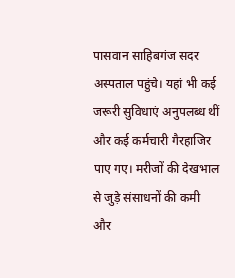पासवान साहिबगंज सदर अस्पताल पहुंचे। यहां भी कई जरूरी सुविधाएं अनुपलब्ध थीं और कई कर्मचारी गैरहाजिर पाए गए। मरीजों की देखभाल से जुड़े संसाधनों की कमी और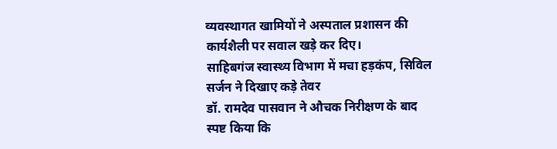व्यवस्थागत खामियों ने अस्पताल प्रशासन की कार्यशैली पर सवाल खड़े कर दिए।
साहिबगंज स्वास्थ्य विभाग में मचा हड़कंप, सिविल सर्जन ने दिखाए कड़े तेवर
डॉ. रामदेव पासवान ने औचक निरीक्षण के बाद स्पष्ट किया कि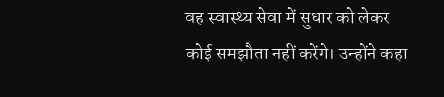वह स्वास्थ्य सेवा में सुधार को लेकर कोई समझौता नहीं करेंगे। उन्होंने कहा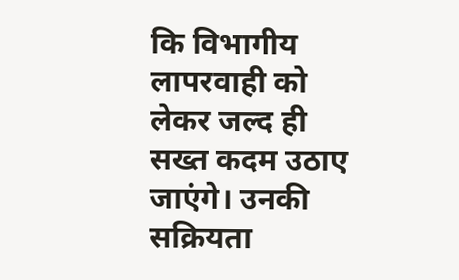कि विभागीय लापरवाही को लेकर जल्द ही सख्त कदम उठाए जाएंगे। उनकी सक्रियता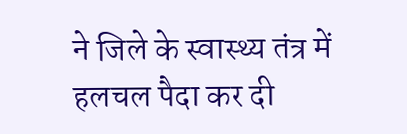ने जिले के स्वास्थ्य तंत्र में हलचल पैदा कर दी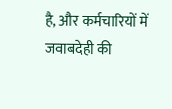है, और कर्मचारियों में जवाबदेही की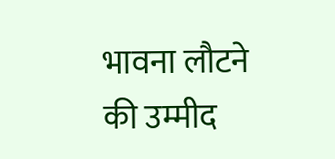भावना लौटने की उम्मीद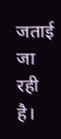जताई जा रही है।